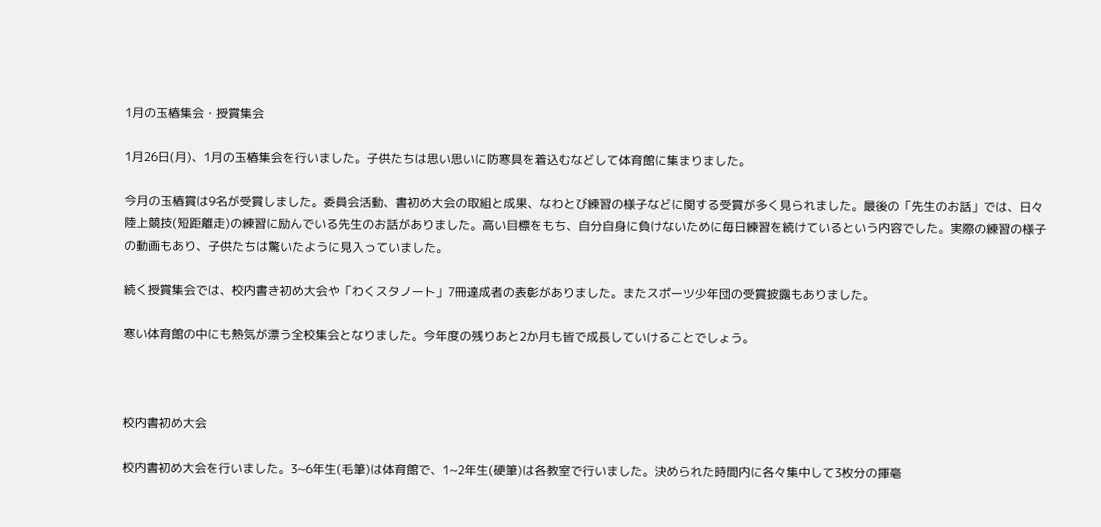1月の玉椿集会・授賞集会

1月26日(月)、1月の玉椿集会を行いました。子供たちは思い思いに防寒具を着込むなどして体育館に集まりました。

今月の玉椿賞は9名が受賞しました。委員会活動、書初め大会の取組と成果、なわとび練習の様子などに関する受賞が多く見られました。最後の「先生のお話」では、日々陸上競技(短距離走)の練習に励んでいる先生のお話がありました。高い目標をもち、自分自身に負けないために毎日練習を続けているという内容でした。実際の練習の様子の動画もあり、子供たちは驚いたように見入っていました。

続く授賞集会では、校内書き初め大会や「わくスタノート」7冊達成者の表彰がありました。またスポーツ少年団の受賞披露もありました。

寒い体育館の中にも熱気が漂う全校集会となりました。今年度の残りあと2か月も皆で成長していけることでしょう。



校内書初め大会

校内書初め大会を行いました。3~6年生(毛筆)は体育館で、1~2年生(硬筆)は各教室で行いました。決められた時間内に各々集中して3枚分の揮毫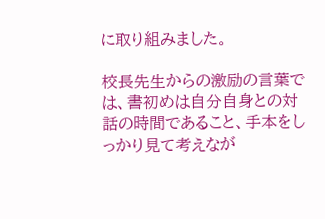に取り組みました。

校長先生からの激励の言葉では、書初めは自分自身との対話の時間であること、手本をしっかり見て考えなが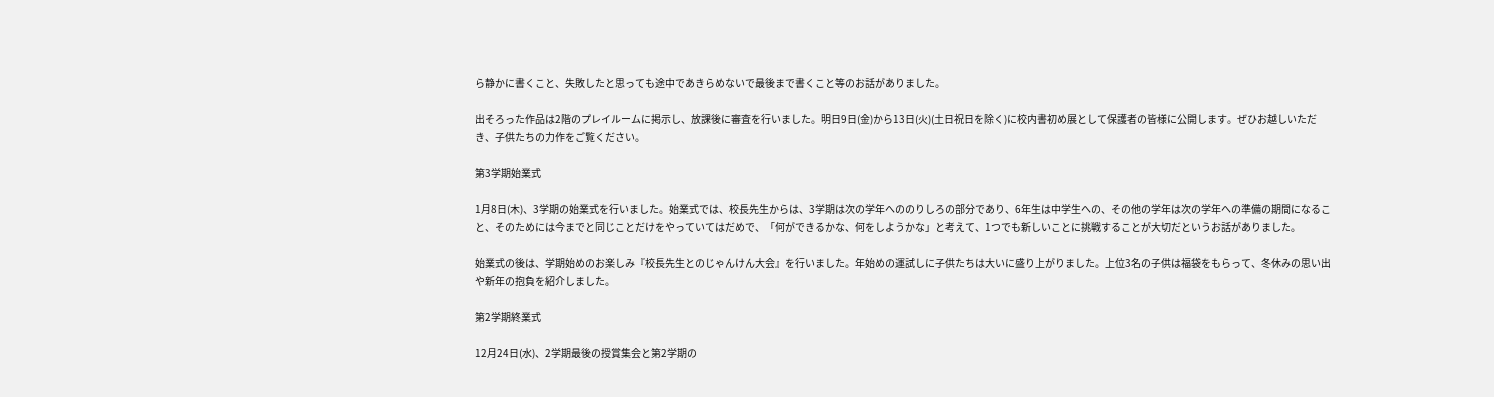ら静かに書くこと、失敗したと思っても途中であきらめないで最後まで書くこと等のお話がありました。

出そろった作品は2階のプレイルームに掲示し、放課後に審査を行いました。明日9日(金)から13日(火)(土日祝日を除く)に校内書初め展として保護者の皆様に公開します。ぜひお越しいただき、子供たちの力作をご覧ください。

第3学期始業式

1月8日(木)、3学期の始業式を行いました。始業式では、校長先生からは、3学期は次の学年へののりしろの部分であり、6年生は中学生への、その他の学年は次の学年への準備の期間になること、そのためには今までと同じことだけをやっていてはだめで、「何ができるかな、何をしようかな」と考えて、1つでも新しいことに挑戦することが大切だというお話がありました。

始業式の後は、学期始めのお楽しみ『校長先生とのじゃんけん大会』を行いました。年始めの運試しに子供たちは大いに盛り上がりました。上位3名の子供は福袋をもらって、冬休みの思い出や新年の抱負を紹介しました。

第2学期終業式

12月24日(水)、2学期最後の授賞集会と第2学期の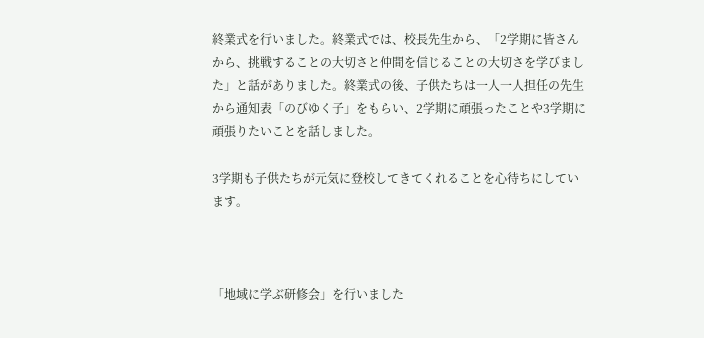終業式を行いました。終業式では、校長先生から、「2学期に皆さんから、挑戦することの大切さと仲間を信じることの大切さを学びました」と話がありました。終業式の後、子供たちは一人一人担任の先生から通知表「のびゆく子」をもらい、2学期に頑張ったことや3学期に頑張りたいことを話しました。

3学期も子供たちが元気に登校してきてくれることを心待ちにしています。



「地域に学ぶ研修会」を行いました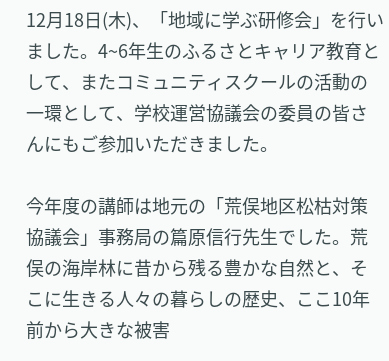12月18日(木)、「地域に学ぶ研修会」を行いました。4~6年生のふるさとキャリア教育として、またコミュニティスクールの活動の一環として、学校運営協議会の委員の皆さんにもご参加いただきました。

今年度の講師は地元の「荒俣地区松枯対策協議会」事務局の篇原信行先生でした。荒俣の海岸林に昔から残る豊かな自然と、そこに生きる人々の暮らしの歴史、ここ10年前から大きな被害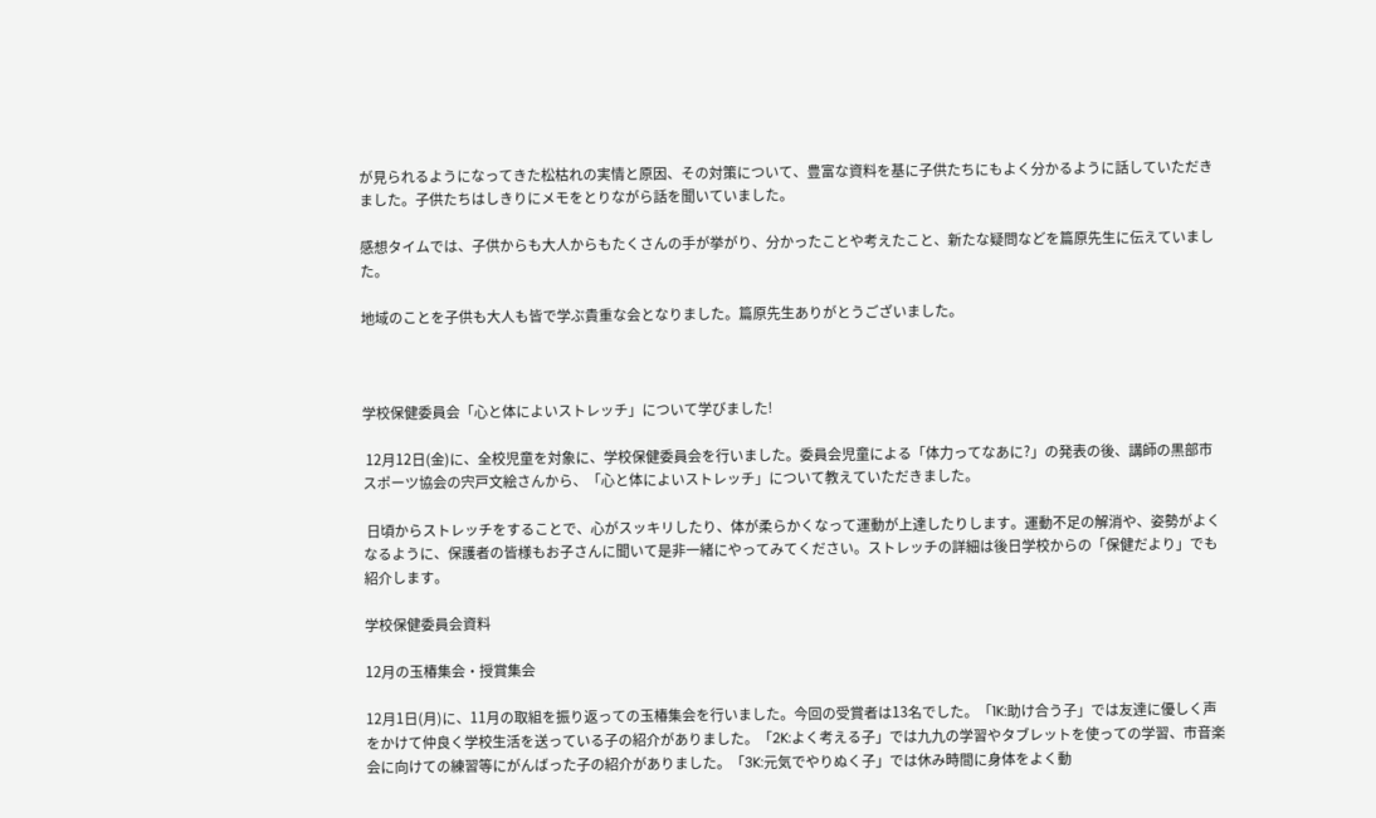が見られるようになってきた松枯れの実情と原因、その対策について、豊富な資料を基に子供たちにもよく分かるように話していただきました。子供たちはしきりにメモをとりながら話を聞いていました。

感想タイムでは、子供からも大人からもたくさんの手が挙がり、分かったことや考えたこと、新たな疑問などを篇原先生に伝えていました。

地域のことを子供も大人も皆で学ぶ貴重な会となりました。篇原先生ありがとうございました。



学校保健委員会「心と体によいストレッチ」について学びました!

 12月12日(金)に、全校児童を対象に、学校保健委員会を行いました。委員会児童による「体力ってなあに?」の発表の後、講師の黒部市スポーツ協会の宍戸文絵さんから、「心と体によいストレッチ」について教えていただきました。

 日頃からストレッチをすることで、心がスッキリしたり、体が柔らかくなって運動が上達したりします。運動不足の解消や、姿勢がよくなるように、保護者の皆様もお子さんに聞いて是非一緒にやってみてください。ストレッチの詳細は後日学校からの「保健だより」でも紹介します。

学校保健委員会資料

12月の玉椿集会・授賞集会

12月1日(月)に、11月の取組を振り返っての玉椿集会を行いました。今回の受賞者は13名でした。「1K:助け合う子」では友達に優しく声をかけて仲良く学校生活を送っている子の紹介がありました。「2K:よく考える子」では九九の学習やタブレットを使っての学習、市音楽会に向けての練習等にがんばった子の紹介がありました。「3K:元気でやりぬく子」では休み時間に身体をよく動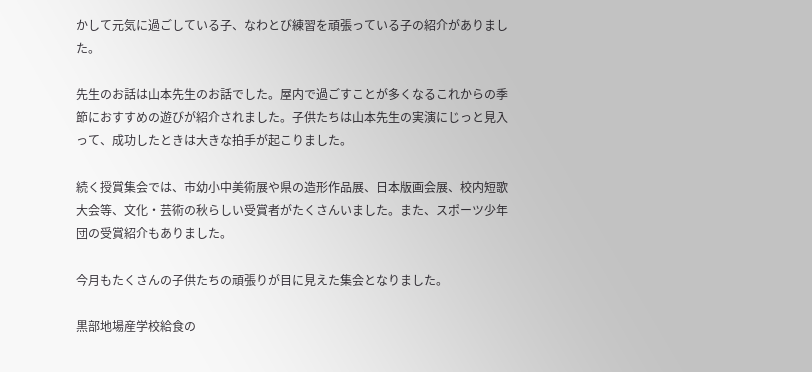かして元気に過ごしている子、なわとび練習を頑張っている子の紹介がありました。

先生のお話は山本先生のお話でした。屋内で過ごすことが多くなるこれからの季節におすすめの遊びが紹介されました。子供たちは山本先生の実演にじっと見入って、成功したときは大きな拍手が起こりました。

続く授賞集会では、市幼小中美術展や県の造形作品展、日本版画会展、校内短歌大会等、文化・芸術の秋らしい受賞者がたくさんいました。また、スポーツ少年団の受賞紹介もありました。

今月もたくさんの子供たちの頑張りが目に見えた集会となりました。

黒部地場産学校給食の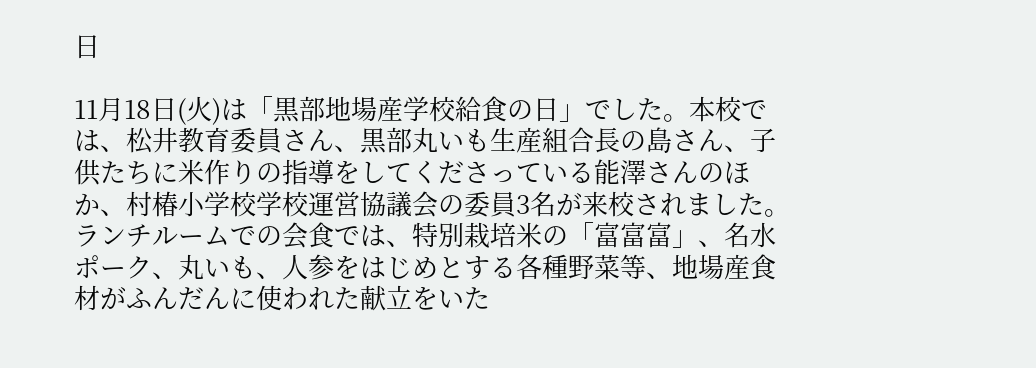日

11月18日(火)は「黒部地場産学校給食の日」でした。本校では、松井教育委員さん、黒部丸いも生産組合長の島さん、子供たちに米作りの指導をしてくださっている能澤さんのほか、村椿小学校学校運営協議会の委員3名が来校されました。ランチルームでの会食では、特別栽培米の「富富富」、名水ポーク、丸いも、人参をはじめとする各種野菜等、地場産食材がふんだんに使われた献立をいた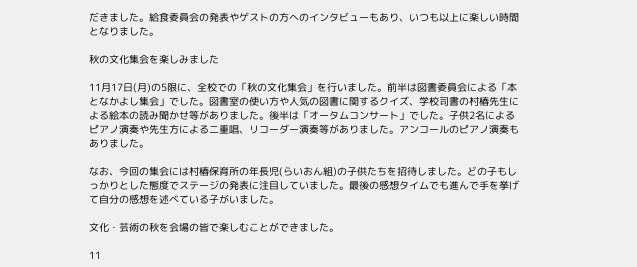だきました。給食委員会の発表やゲストの方へのインタビューもあり、いつも以上に楽しい時間となりました。

秋の文化集会を楽しみました

11月17日(月)の5限に、全校での「秋の文化集会」を行いました。前半は図書委員会による「本となかよし集会」でした。図書室の使い方や人気の図書に関するクイズ、学校司書の村椿先生による絵本の読み聞かせ等がありました。後半は「オータムコンサート」でした。子供2名によるピアノ演奏や先生方による二重唱、リコーダー演奏等がありました。アンコールのピアノ演奏もありました。

なお、今回の集会には村椿保育所の年長児(らいおん組)の子供たちを招待しました。どの子もしっかりとした態度でステージの発表に注目していました。最後の感想タイムでも進んで手を挙げて自分の感想を述べている子がいました。

文化・芸術の秋を会場の皆で楽しむことができました。

11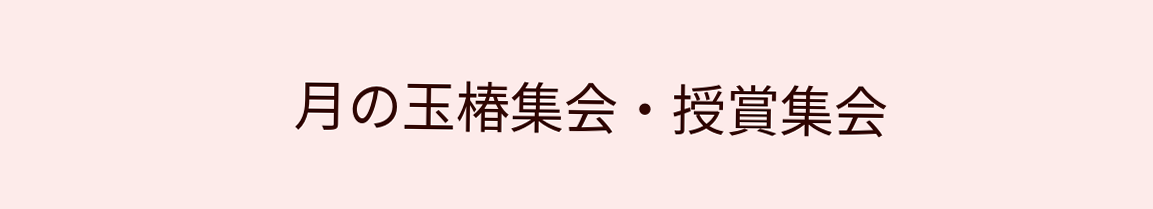月の玉椿集会・授賞集会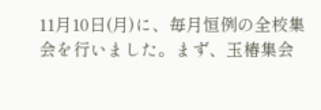11月10日(月)に、毎月恒例の全校集会を行いました。まず、玉椿集会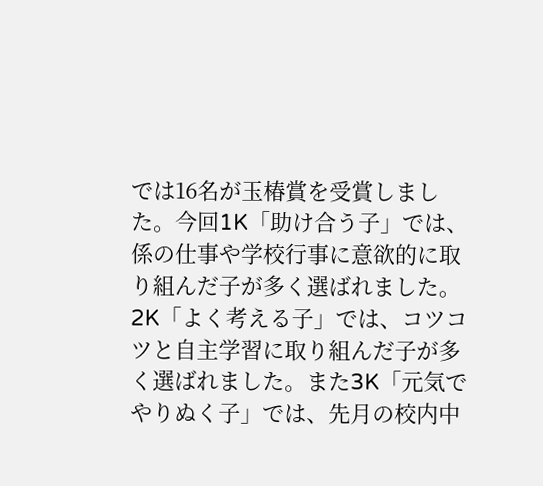では16名が玉椿賞を受賞しました。今回1K「助け合う子」では、係の仕事や学校行事に意欲的に取り組んだ子が多く選ばれました。2K「よく考える子」では、コツコツと自主学習に取り組んだ子が多く選ばれました。また3K「元気でやりぬく子」では、先月の校内中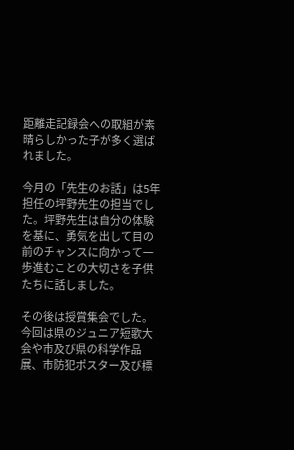距離走記録会への取組が素晴らしかった子が多く選ばれました。

今月の「先生のお話」は5年担任の坪野先生の担当でした。坪野先生は自分の体験を基に、勇気を出して目の前のチャンスに向かって一歩進むことの大切さを子供たちに話しました。

その後は授賞集会でした。今回は県のジュニア短歌大会や市及び県の科学作品展、市防犯ポスター及び標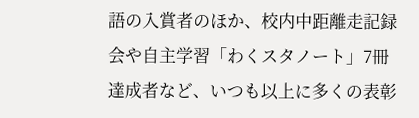語の入賞者のほか、校内中距離走記録会や自主学習「わくスタノート」7冊達成者など、いつも以上に多くの表彰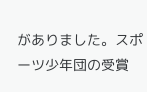がありました。スポーツ少年団の受賞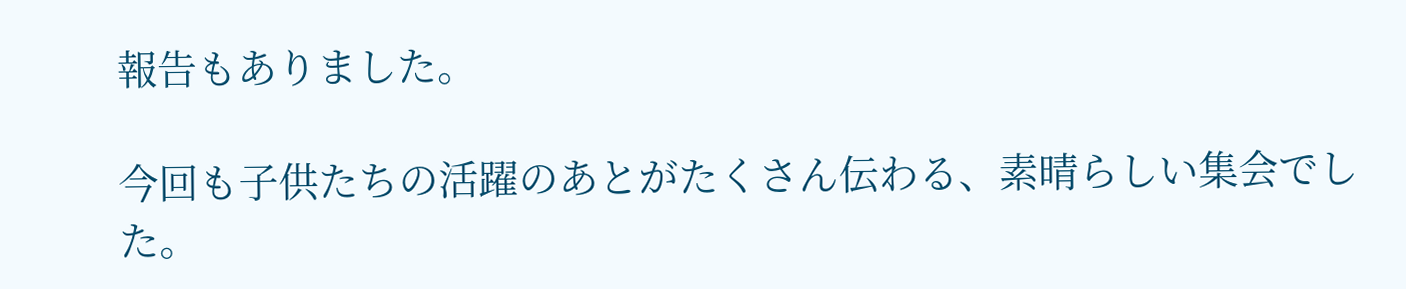報告もありました。

今回も子供たちの活躍のあとがたくさん伝わる、素晴らしい集会でした。